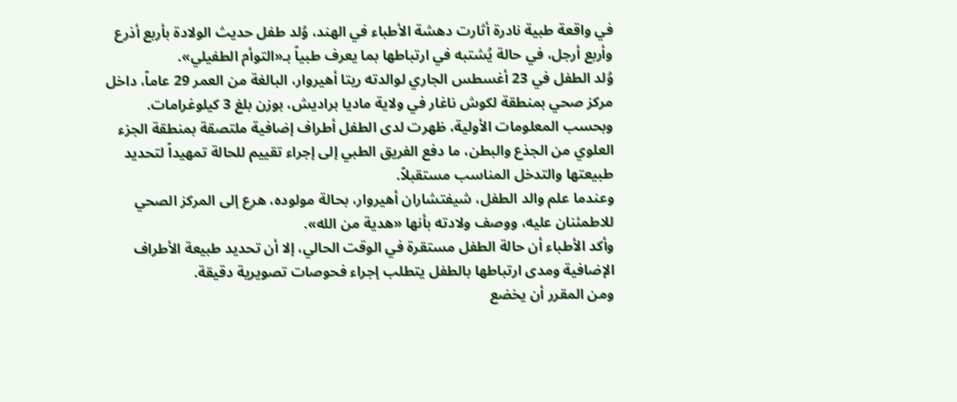في واقعة طبية نادرة أثارت دهشة الأطباء في الهند، وُلد طفل حديث الولادة بأربع أذرع وأربع أرجل، في حالة يُشتبه في ارتباطها بما يعرف طبياً بـ«التوأم الطفيلي».
وُلد الطفل في 23 أغسطس الجاري لوالدته ريتا أهيروار، البالغة من العمر 29 عاماً، داخل مركز صحي بمنطقة لكوش ناغار في ولاية ماديا براديش، بوزن بلغ 3 كيلوغرامات.
وبحسب المعلومات الأولية، ظهرت لدى الطفل أطراف إضافية ملتصقة بمنطقة الجزء العلوي من الجذع والبطن، ما دفع الفريق الطبي إلى إجراء تقييم للحالة تمهيداً لتحديد طبيعتها والتدخل المناسب مستقبلاً.
وعندما علم والد الطفل، شيفتشاران أهيروار، بحالة مولوده، هرع إلى المركز الصحي للاطمئنان عليه، ووصف ولادته بأنها «هدية من الله».
وأكد الأطباء أن حالة الطفل مستقرة في الوقت الحالي، إلا أن تحديد طبيعة الأطراف الإضافية ومدى ارتباطها بالطفل يتطلب إجراء فحوصات تصويرية دقيقة.
ومن المقرر أن يخضع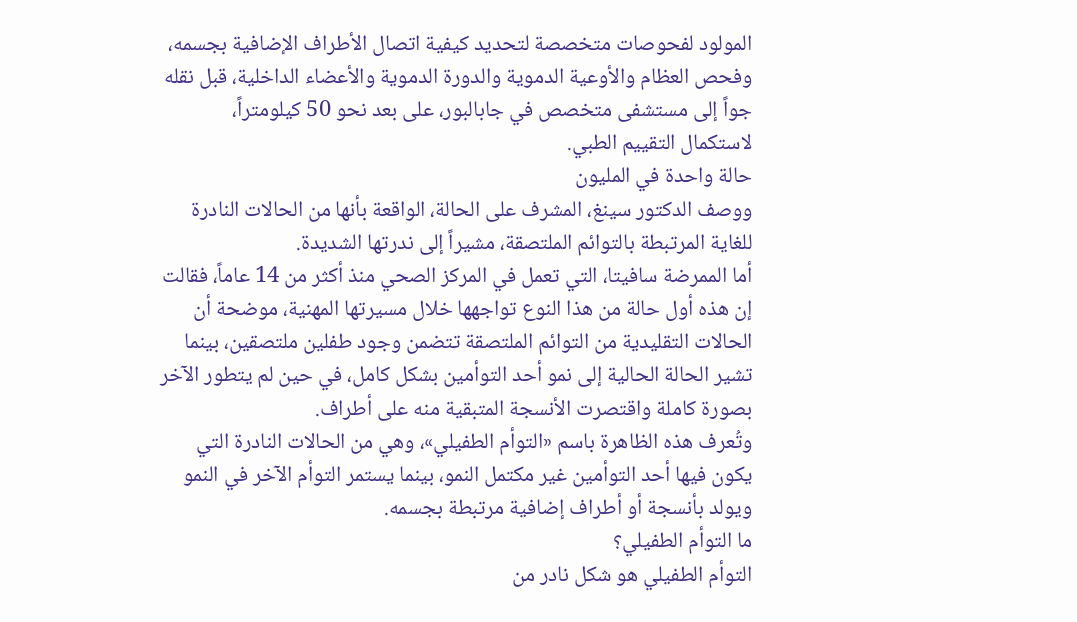المولود لفحوصات متخصصة لتحديد كيفية اتصال الأطراف الإضافية بجسمه، وفحص العظام والأوعية الدموية والدورة الدموية والأعضاء الداخلية، قبل نقله جواً إلى مستشفى متخصص في جابالبور، على بعد نحو 50 كيلومتراً، لاستكمال التقييم الطبي.
حالة واحدة في المليون
ووصف الدكتور سينغ، المشرف على الحالة، الواقعة بأنها من الحالات النادرة للغاية المرتبطة بالتوائم الملتصقة، مشيراً إلى ندرتها الشديدة.
أما الممرضة سافيتا، التي تعمل في المركز الصحي منذ أكثر من 14 عاماً، فقالت إن هذه أول حالة من هذا النوع تواجهها خلال مسيرتها المهنية، موضحة أن الحالات التقليدية من التوائم الملتصقة تتضمن وجود طفلين ملتصقين، بينما تشير الحالة الحالية إلى نمو أحد التوأمين بشكل كامل، في حين لم يتطور الآخر بصورة كاملة واقتصرت الأنسجة المتبقية منه على أطراف.
وتُعرف هذه الظاهرة باسم «التوأم الطفيلي»، وهي من الحالات النادرة التي يكون فيها أحد التوأمين غير مكتمل النمو، بينما يستمر التوأم الآخر في النمو ويولد بأنسجة أو أطراف إضافية مرتبطة بجسمه.
ما التوأم الطفيلي؟
التوأم الطفيلي هو شكل نادر من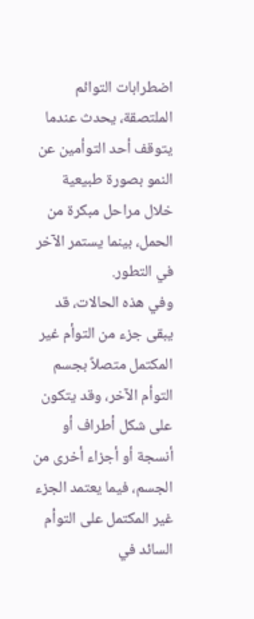اضطرابات التوائم الملتصقة، يحدث عندما يتوقف أحد التوأمين عن النمو بصورة طبيعية خلال مراحل مبكرة من الحمل، بينما يستمر الآخر في التطور.
وفي هذه الحالات، قد يبقى جزء من التوأم غير المكتمل متصلاً بجسم التوأم الآخر، وقد يتكون على شكل أطراف أو أنسجة أو أجزاء أخرى من الجسم، فيما يعتمد الجزء غير المكتمل على التوأم السائد في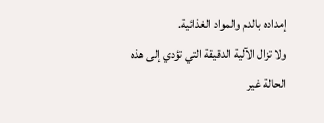إمداده بالدم والمواد الغذائية.
ولا تزال الآلية الدقيقة التي تؤدي إلى هذه الحالة غير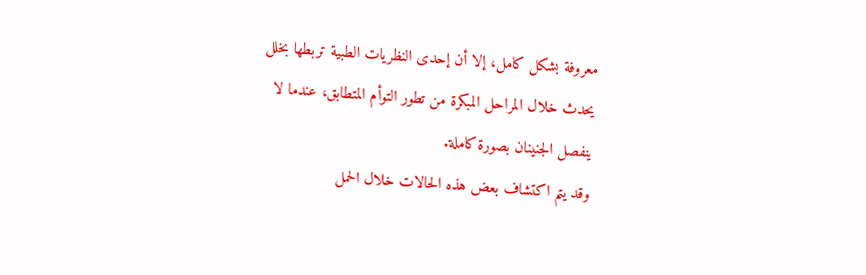معروفة بشكل كامل، إلا أن إحدى النظريات الطبية تربطها بخلل يحدث خلال المراحل المبكرة من تطور التوأم المتطابق، عندما لا ينفصل الجنينان بصورة كاملة.
وقد يتم اكتشاف بعض هذه الحالات خلال الحمل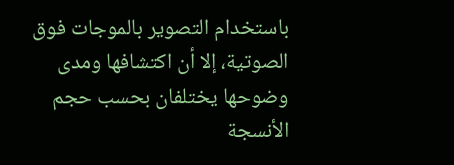باستخدام التصوير بالموجات فوق الصوتية، إلا أن اكتشافها ومدى وضوحها يختلفان بحسب حجم الأنسجة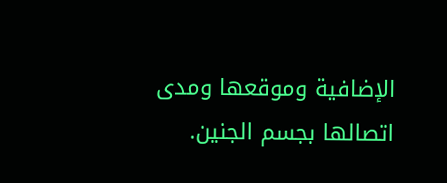الإضافية وموقعها ومدى اتصالها بجسم الجنين.